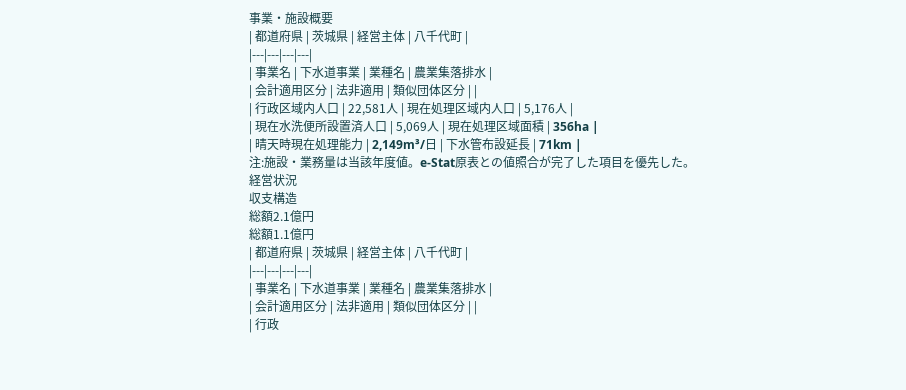事業・施設概要
| 都道府県 | 茨城県 | 経営主体 | 八千代町 |
|---|---|---|---|
| 事業名 | 下水道事業 | 業種名 | 農業集落排水 |
| 会計適用区分 | 法非適用 | 類似団体区分 | |
| 行政区域内人口 | 22,581人 | 現在処理区域内人口 | 5,176人 |
| 現在水洗便所設置済人口 | 5,069人 | 現在処理区域面積 | 356ha |
| 晴天時現在処理能力 | 2,149m³/日 | 下水管布設延長 | 71km |
注:施設・業務量は当該年度値。e-Stat原表との値照合が完了した項目を優先した。
経営状況
収支構造
総額2.1億円
総額1.1億円
| 都道府県 | 茨城県 | 経営主体 | 八千代町 |
|---|---|---|---|
| 事業名 | 下水道事業 | 業種名 | 農業集落排水 |
| 会計適用区分 | 法非適用 | 類似団体区分 | |
| 行政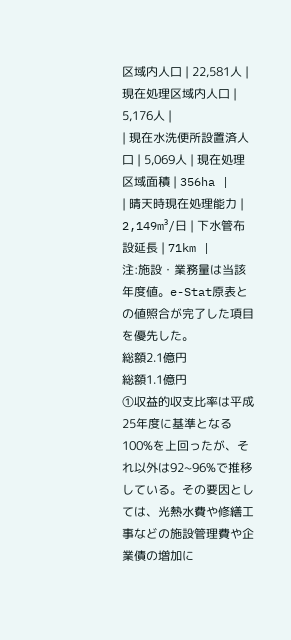区域内人口 | 22,581人 | 現在処理区域内人口 | 5,176人 |
| 現在水洗便所設置済人口 | 5,069人 | 現在処理区域面積 | 356ha |
| 晴天時現在処理能力 | 2,149m³/日 | 下水管布設延長 | 71km |
注:施設・業務量は当該年度値。e-Stat原表との値照合が完了した項目を優先した。
総額2.1億円
総額1.1億円
①収益的収支比率は平成25年度に基準となる100%を上回ったが、それ以外は92~96%で推移している。その要因としては、光熱水費や修繕工事などの施設管理費や企業債の増加に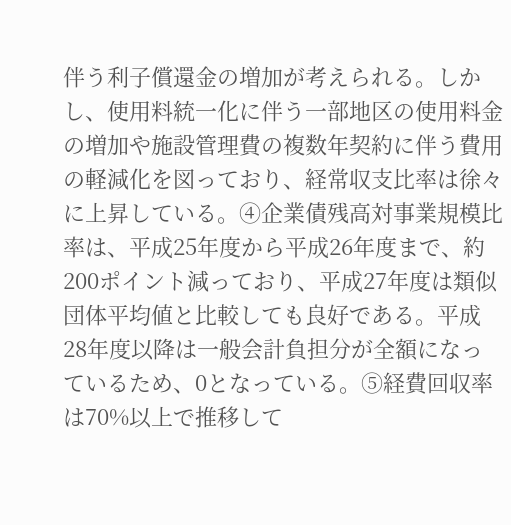伴う利子償還金の増加が考えられる。しかし、使用料統一化に伴う一部地区の使用料金の増加や施設管理費の複数年契約に伴う費用の軽減化を図っており、経常収支比率は徐々に上昇している。④企業債残高対事業規模比率は、平成25年度から平成26年度まで、約200ポイント減っており、平成27年度は類似団体平均値と比較しても良好である。平成28年度以降は一般会計負担分が全額になっているため、0となっている。⑤経費回収率は70%以上で推移して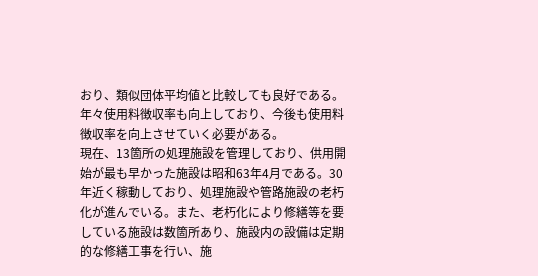おり、類似団体平均値と比較しても良好である。年々使用料徴収率も向上しており、今後も使用料徴収率を向上させていく必要がある。
現在、13箇所の処理施設を管理しており、供用開始が最も早かった施設は昭和63年4月である。30年近く稼動しており、処理施設や管路施設の老朽化が進んでいる。また、老朽化により修繕等を要している施設は数箇所あり、施設内の設備は定期的な修繕工事を行い、施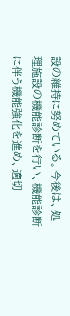設の維持に努めている。今後は、処理施設の機能診断を行い、機能診断に伴う機能強化を進め、適切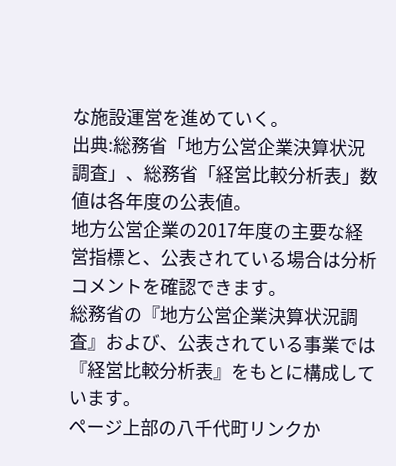な施設運営を進めていく。
出典:総務省「地方公営企業決算状況調査」、総務省「経営比較分析表」数値は各年度の公表値。
地方公営企業の2017年度の主要な経営指標と、公表されている場合は分析コメントを確認できます。
総務省の『地方公営企業決算状況調査』および、公表されている事業では『経営比較分析表』をもとに構成しています。
ページ上部の八千代町リンクか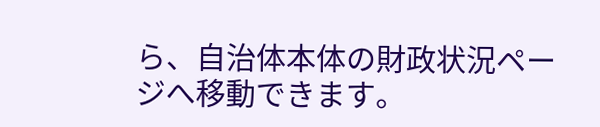ら、自治体本体の財政状況ページへ移動できます。